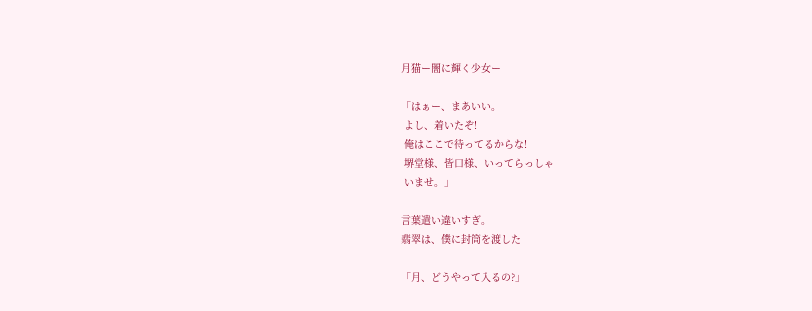月猫ー闇に輝く少女ー

「はぁー、まあいい。
 よし、着いたぞ!
 俺はここで待ってるからな!
 堺堂様、皆口様、いってらっしゃ
 いませ。」

言葉遣い違いすぎ。
翡翠は、僕に封筒を渡した

「月、どうやって入るの?」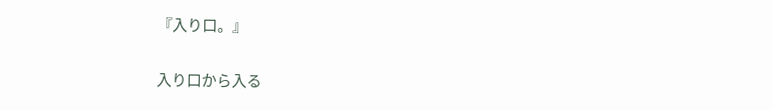『入り口。』

入り口から入る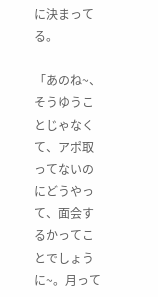に決まってる。

「あのね~、そうゆうことじゃなくて、アポ取ってないのにどうやって、面会するかってことでしょうに~。月って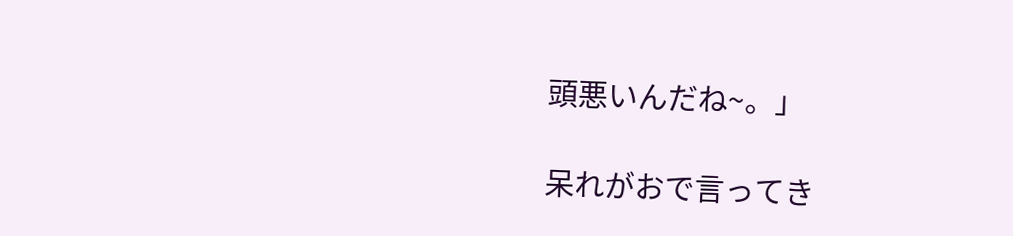頭悪いんだね~。」

呆れがおで言ってき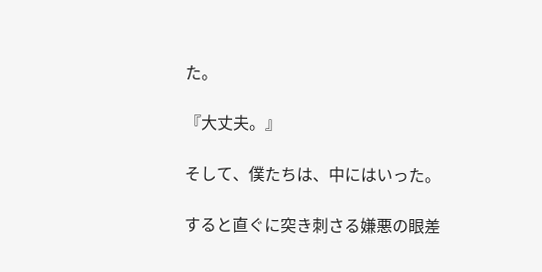た。

『大丈夫。』

そして、僕たちは、中にはいった。

すると直ぐに突き刺さる嫌悪の眼差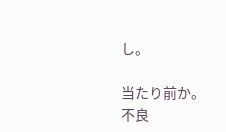し。

当たり前か。
不良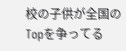校の子供が全国のTopを争ってる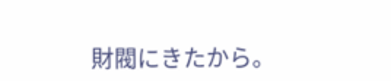財閥にきたから。